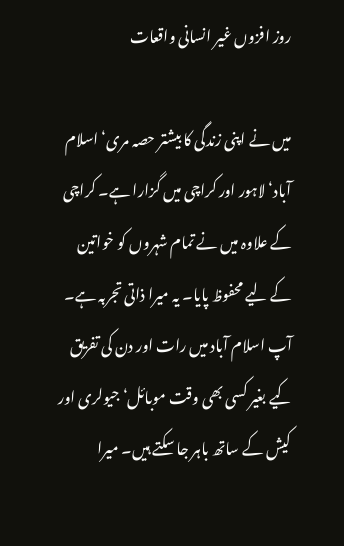روز افزوں غیر انسانی واقعات

میں نے اپنی زندگی کا بیشتر حصہ مری‘ اسلام آباد‘ لاہور اور کراچی میں گزارا ہے۔ کراچی کے علاوہ میں نے تمام شہروں کو خواتین کے لیے محفوظ پایا۔ یہ میرا ذاتی تجربہ ہے۔ آپ اسلام آباد میں رات اور دن کی تفریق کیے بغیر کسی بھی وقت موبائل‘ جیولری اور کیش کے ساتھ باہر جا سکتے ہیں۔ میرا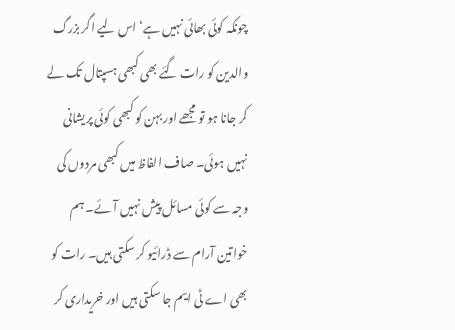چونکہ کوئی بھائی نہیں ہے‘ اس لیے اگر بزرگ والدین کو رات گئے بھی کبھی ہسپتال تک لے کر جانا ہو تو مجھے اور بہن کو کبھی کوئی پریشانی نہیں ہوئی۔ صاف الفاظ میں کبھی مردوں کی وجہ سے کوئی مسائل پیش نہیں آئے۔ ہم خواتین آرام سے ڈرائیو کر سکتی ہیں۔ رات کو بھی اے ٹی ایم جا سکتی ہیں اور خریداری کر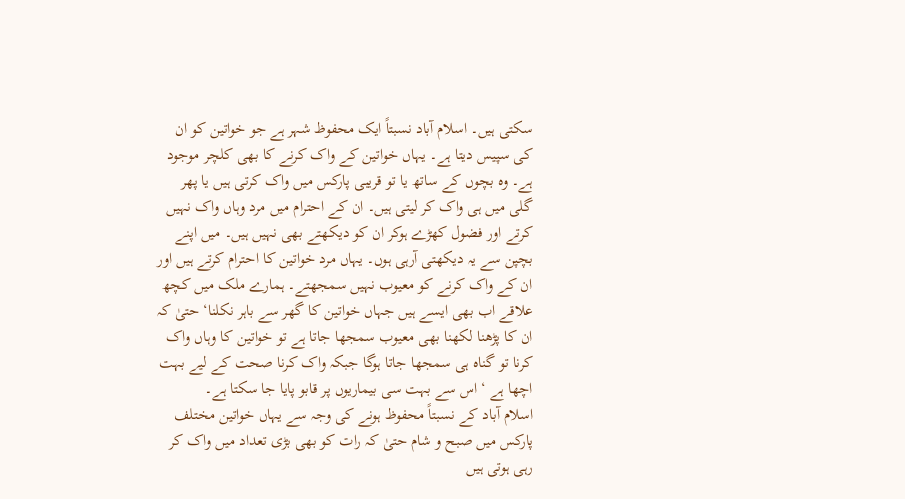سکتی ہیں۔ اسلام آباد نسبتاً ایک محفوظ شہر ہے جو خواتین کو ان کی سپیس دیتا ہے۔ یہاں خواتین کے واک کرنے کا بھی کلچر موجود ہے۔ وہ بچوں کے ساتھ یا تو قریبی پارکس میں واک کرتی ہیں یا پھر گلی میں ہی واک کر لیتی ہیں۔ ان کے احترام میں مرد وہاں واک نہیں کرتے اور فضول کھڑے ہوکر ان کو دیکھتے بھی نہیں ہیں۔ میں اپنے بچپن سے یہ دیکھتی آرہی ہوں۔ یہاں مرد خواتین کا احترام کرتے ہیں اور ان کے واک کرنے کو معیوب نہیں سمجھتے۔ ہمارے ملک میں کچھ علاقے اب بھی ایسے ہیں جہاں خواتین کا گھر سے باہر نکلنا‘ حتیٰ کہ ان کا پڑھنا لکھنا بھی معیوب سمجھا جاتا ہے تو خواتین کا وہاں واک کرنا تو گناہ ہی سمجھا جاتا ہوگا جبکہ واک کرنا صحت کے لیے بہت اچھا ہے ‘ اس سے بہت سی بیماریوں پر قابو پایا جا سکتا ہے۔
اسلام آباد کے نسبتاً محفوظ ہونے کی وجہ سے یہاں خواتین مختلف پارکس میں صبح و شام حتیٰ کہ رات کو بھی بڑی تعداد میں واک کر رہی ہوتی ہیں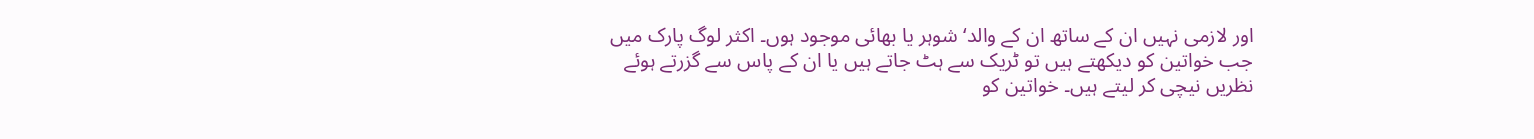اور لازمی نہیں ان کے ساتھ ان کے والد‘ شوہر یا بھائی موجود ہوں۔ اکثر لوگ پارک میں جب خواتین کو دیکھتے ہیں تو ٹریک سے ہٹ جاتے ہیں یا ان کے پاس سے گزرتے ہوئے نظریں نیچی کر لیتے ہیں۔ خواتین کو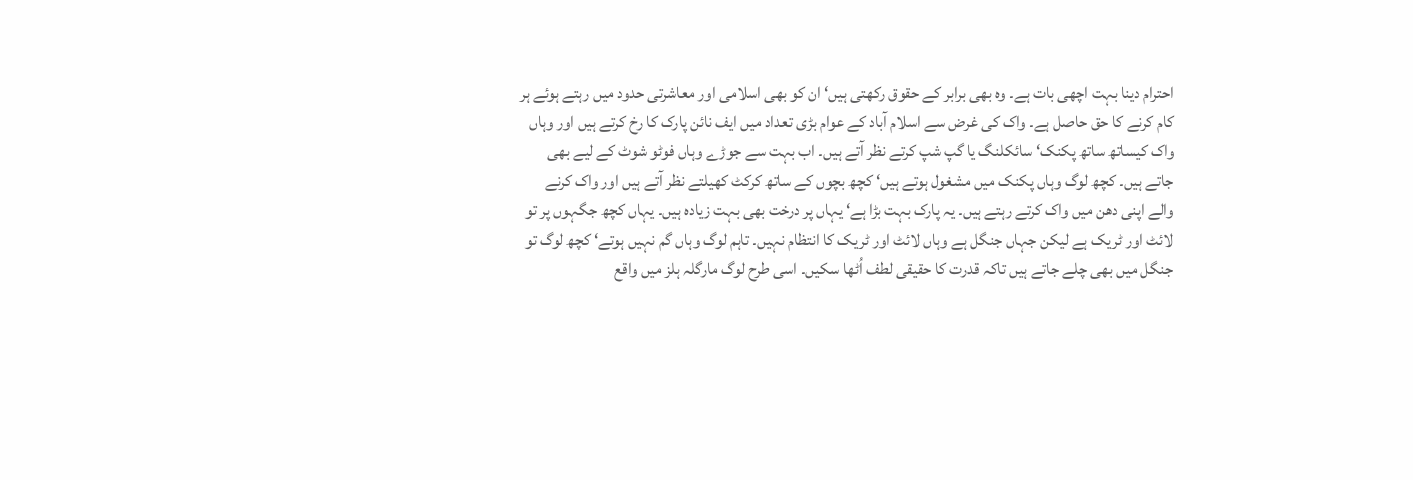احترام دینا بہت اچھی بات ہے۔ وہ بھی برابر کے حقوق رکھتی ہیں‘ ان کو بھی اسلامی اور معاشرتی حدود میں رہتے ہوئے ہر کام کرنے کا حق حاصل ہے۔ واک کی غرض سے اسلام آباد کے عوام بڑی تعداد میں ایف نائن پارک کا رخ کرتے ہیں اور وہاں واک کیساتھ ساتھ پکنک‘ سائکلنگ یا گپ شپ کرتے نظر آتے ہیں۔ اب بہت سے جوڑے وہاں فوٹو شوٹ کے لیے بھی جاتے ہیں۔ کچھ لوگ وہاں پکنک میں مشغول ہوتے ہیں‘ کچھ بچوں کے ساتھ کرکٹ کھیلتے نظر آتے ہیں اور واک کرنے والے اپنی دھن میں واک کرتے رہتے ہیں۔ یہ پارک بہت بڑا ہے‘ یہاں پر درخت بھی بہت زیادہ ہیں۔ یہاں کچھ جگہوں پر تو لائٹ اور ٹریک ہے لیکن جہاں جنگل ہے وہاں لائٹ اور ٹریک کا انتظام نہیں۔ تاہم لوگ وہاں گم نہیں ہوتے‘ کچھ لوگ تو جنگل میں بھی چلے جاتے ہیں تاکہ قدرت کا حقیقی لطف اُٹھا سکیں۔ اسی طرح لوگ مارگلہ ہلز میں واقع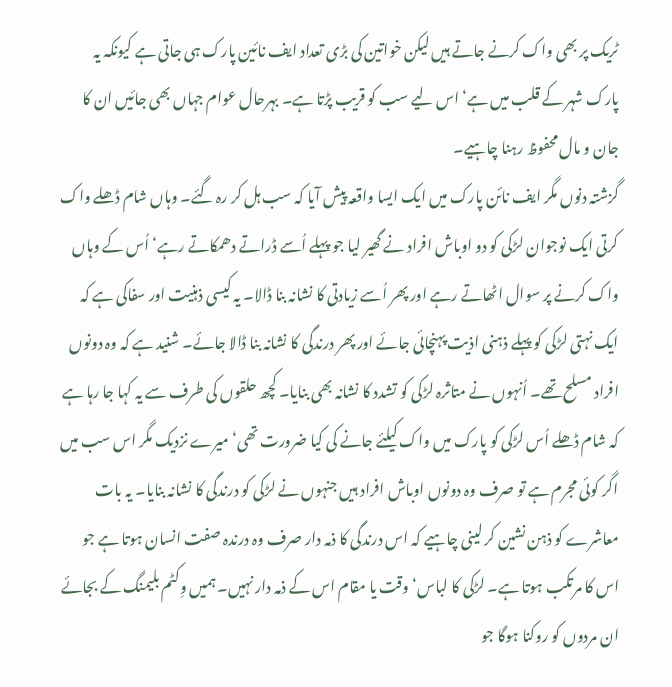ٹریک پر بھی واک کرنے جاتے ہیں لیکن خواتین کی بڑی تعداد ایف نائین پارک ہی جاتی ہے کیونکہ یہ پارک شہر کے قلب میں ہے‘ اس لیے سب کو قریب پڑتا ہے۔ بہرحال عوام جہاں بھی جائیں ان کا جان و مال محفوظ رہنا چاہیے۔
گزشتہ دنوں مگر ایف نائن پارک میں ایک ایسا واقعہ پیش آیا کہ سب ہل کر رہ گئے۔ وہاں شام ڈھلے واک کرتی ایک نوجوان لڑکی کو دو اوباش افراد نے گھیر لیا جو پہلے اُسے ڈراتے دھمکاتے رہے‘اُس کے وہاں واک کرنے پر سوال اٹھاتے رہے اور پھر اُسے زیادتی کا نشانہ بنا ڈالا۔ یہ کیسی ذہنیت اور سفاکی ہے کہ ایک نہتی لڑکی کو پہلے ذہنی اذیت پہنچائی جائے اور پھر درندگی کا نشانہ بنا ڈالا جائے۔ شنید ہے کہ وہ دونوں افراد مسلح تھے۔ اُنہوں نے متاثرہ لڑکی کو تشدد کا نشانہ بھی بنایا۔ کچھ حلقوں کی طرف سے یہ کہا جا رہا ہے کہ شام ڈھلے اُس لڑکی کو پارک میں واک کیلئے جانے کی کیا ضرورت تھی‘ میرے نزدیک مگر اس سب میں اگر کوئی مجرم ہے تو صرف وہ دونوں اوباش افراد ہیں جنہوں نے لڑکی کو درندگی کا نشانہ بنایا۔ یہ بات معاشرے کو ذہن نشین کر لینی چاہیے کہ اس درندگی کا ذمہ دار صرف وہ درندہ صفت انسان ہوتا ہے جو اس کا مرتکب ہوتا ہے۔ لڑکی کا لباس‘ وقت یا مقام اس کے ذمہ دار نہیں۔ ہمیں وِکٹم بلیمنگ کے بجائے ان مردوں کو روکنا ہوگا جو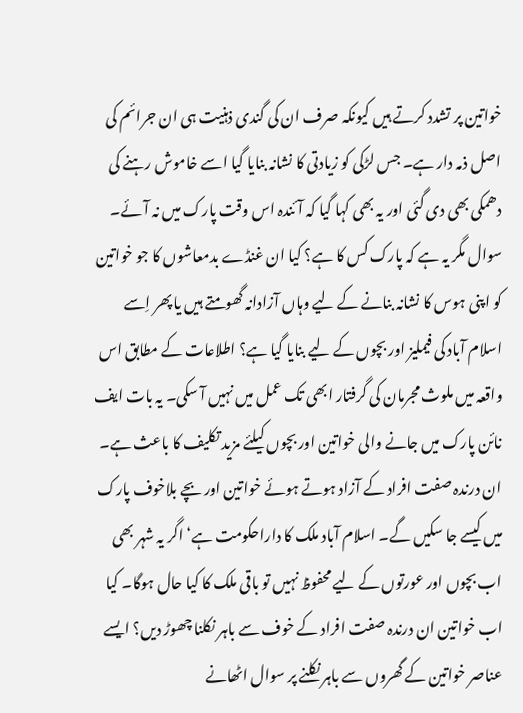خواتین پر تشدد کرتے ہیں کیونکہ صرف ان کی گندی ذہنیت ہی ان جرائم کی اصل ذمہ دار ہے۔ جس لڑکی کو زیادتی کا نشانہ بنایا گیا اسے خاموش رہنے کی دھمکی بھی دی گئی اور یہ بھی کہا گیا کہ آئندہ اس وقت پارک میں نہ آئے۔
سوال مگر یہ ہے کہ پارک کس کا ہے؟ کیا ان غنڈے بدمعاشوں کا جو خواتین کو اپنی ہوس کا نشانہ بنانے کے لیے وہاں آزادانہ گھومتے ہیں یا پھر اِسے اسلام آباد کی فیملیز اور بچوں کے لیے بنایا گیا ہے؟ اطلاعات کے مطابق اس واقعہ میں ملوث مجرمان کی گرفتار ابھی تک عمل میں نہیں آ سکی۔ یہ بات ایف نائن پارک میں جانے والی خواتین اور بچوں کیلئے مزید تکلیف کا باعث ہے۔ ان درندہ صفت افراد کے آزاد ہوتے ہوئے خواتین اور بچے بلاخوف پارک میں کیسے جا سکیں گے۔ اسلام آباد ملک کا داراحکومت ہے‘ اگر یہ شہر بھی اب بچوں اور عورتوں کے لیے محفوظ نہیں تو باقی ملک کا کیا حال ہوگا۔ کیا اب خواتین ان درندہ صفت افراد کے خوف سے باہر نکلنا چھوڑ دیں؟ ایسے عناصر خواتین کے گھروں سے باہر نکلنے پر سوال اٹھانے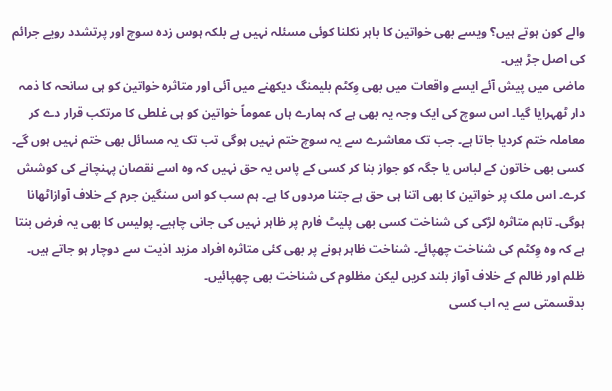والے کون ہوتے ہیں؟ ویسے بھی خواتین کا باہر نکلنا کوئی مسئلہ نہیں ہے بلکہ ہوس زدہ سوچ اور پرتشدد رویے جرائم کی اصل جڑ ہیں۔
ماضی میں پیش آئے ایسے واقعات میں بھی وِکٹم بلیمنگ دیکھنے میں آئی اور متاثرہ خواتین کو ہی سانحہ کا ذمہ دار ٹھہرایا گیا۔ اس سوچ کی ایک وجہ یہ بھی ہے کہ ہمارے ہاں عموماً خواتین کو ہی غلطی کا مرتکب قرار دے کر معاملہ ختم کردیا جاتا ہے۔ جب تک معاشرے سے یہ سوچ ختم نہیں ہوگی تب تک یہ مسائل بھی ختم نہیں ہوں گے۔ کسی بھی خاتون کے لباس یا جگہ کو جواز بنا کر کسی کے پاس یہ حق نہیں کہ وہ اسے نقصان پہنچانے کی کوشش کرے۔ اس ملک پر خواتین کا بھی اتنا ہی حق ہے جتنا مردوں کا ہے۔ ہم سب کو اس سنگین جرم کے خلاف آوازاٹھانا ہوگی۔ تاہم متاثرہ لڑکی کی شناخت کسی بھی پلیٹ فارم پر ظاہر نہیں کی جانی چاہیے۔ پولیس کا بھی یہ فرض بنتا ہے کہ وہ وِکٹم کی شناخت چھپائے۔ شناخت ظاہر ہونے پر بھی کئی متاثرہ افراد مزید اذیت سے دوچار ہو جاتے ہیں۔ ظلم اور ظالم کے خلاف آواز بلند کریں لیکن مظلوم کی شناخت بھی چھپائیں۔
بدقسمتی سے یہ اب کسی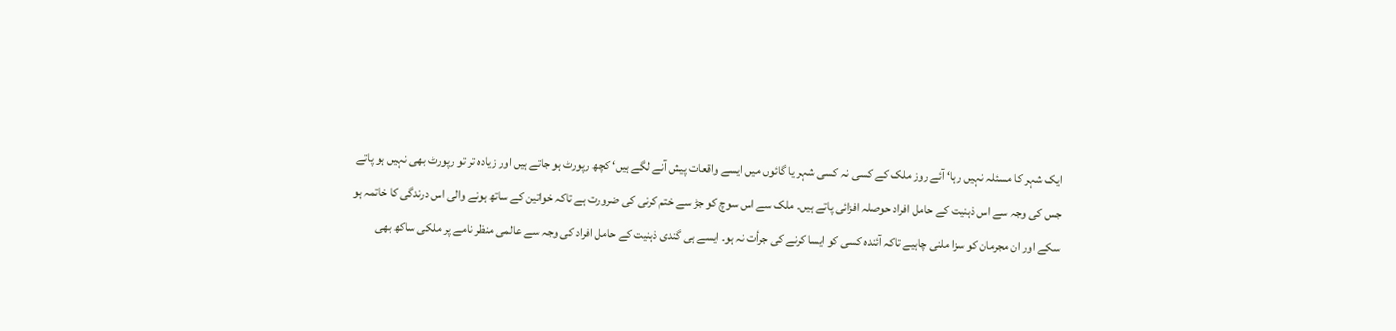ایک شہر کا مسئلہ نہیں رہا‘ آئے روز ملک کے کسی نہ کسی شہر یا گائوں میں ایسے واقعات پیش آنے لگے ہیں‘ کچھ رپورٹ ہو جاتے ہیں اور زیادہ تر تو رپورٹ بھی نہیں ہو پاتے جس کی وجہ سے اس ذہنیت کے حامل افراد حوصلہ افزائی پاتے ہیں۔ ملک سے اس سوچ کو جڑ سے ختم کرنی کی ضرورت ہے تاکہ خواتین کے ساتھ ہونے والی اس درندگی کا خاتمہ ہو سکے اور ان مجرمان کو سزا ملنی چاہیے تاکہ آئندہ کسی کو ایسا کرنے کی جرأت نہ ہو۔ ایسے ہی گندی ذہنیت کے حامل افراد کی وجہ سے عالمی منظر نامے پر ملکی ساکھ بھی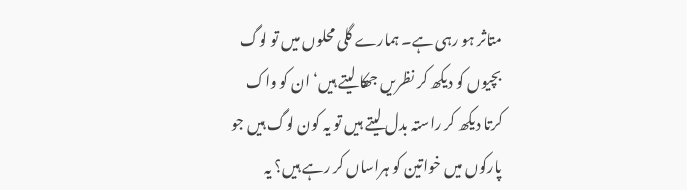متاثر ہو رہی ہے۔ ہمارے گلی محلوں میں تو لوگ بچیوں کو دیکھ کر نظریں جھکا لیتے ہیں‘ ان کو واک کرتا دیکھ کر راستہ بدل لیتے ہیں تو یہ کون لوگ ہیں جو پارکوں میں خواتین کو ہراساں کر رہے ہیں؟ یہ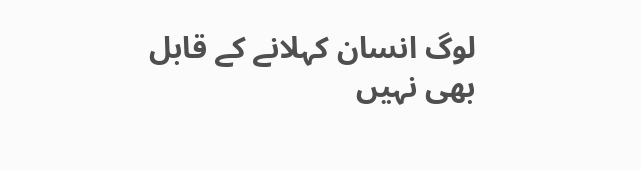لوگ انسان کہلانے کے قابل بھی نہیں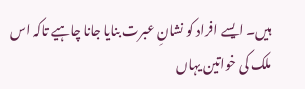ہیں۔ ایسے افراد کو نشانِ عبرت بنایا جانا چاہیے تاکہ اس ملک کی خواتین یہاں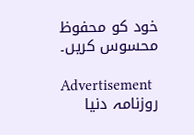خود کو محفوظ محسوس کریں۔

Advertisement
روزنامہ دنیا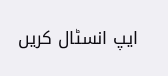ایپ انسٹال کریں